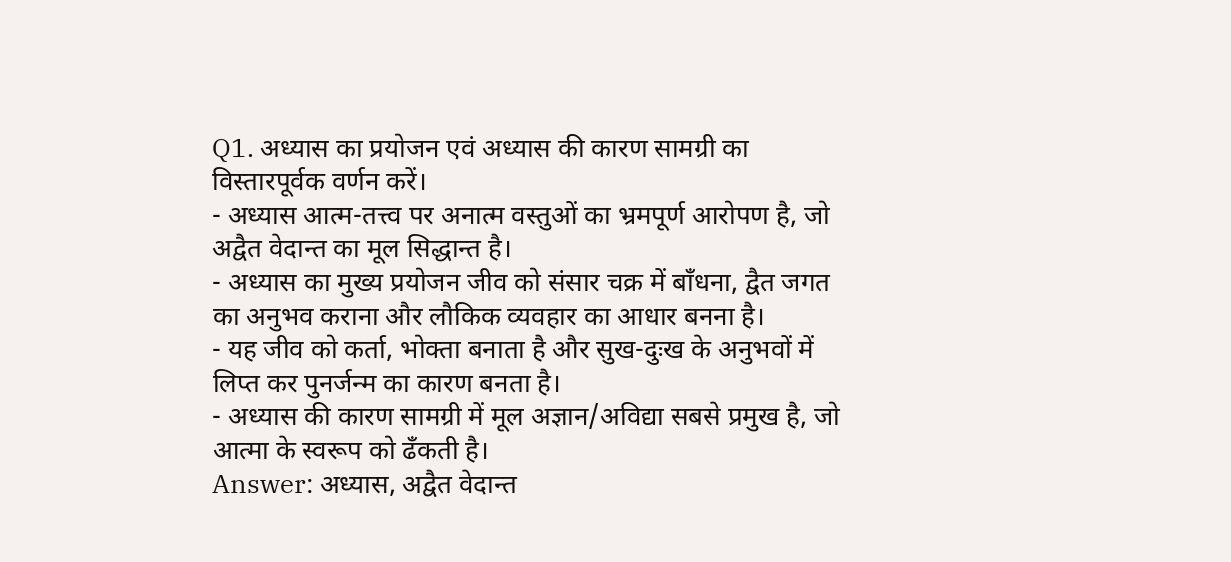Q1. अध्यास का प्रयोजन एवं अध्यास की कारण सामग्री का विस्तारपूर्वक वर्णन करें।
- अध्यास आत्म-तत्त्व पर अनात्म वस्तुओं का भ्रमपूर्ण आरोपण है, जो अद्वैत वेदान्त का मूल सिद्धान्त है।
- अध्यास का मुख्य प्रयोजन जीव को संसार चक्र में बाँधना, द्वैत जगत का अनुभव कराना और लौकिक व्यवहार का आधार बनना है।
- यह जीव को कर्ता, भोक्ता बनाता है और सुख-दुःख के अनुभवों में लिप्त कर पुनर्जन्म का कारण बनता है।
- अध्यास की कारण सामग्री में मूल अज्ञान/अविद्या सबसे प्रमुख है, जो आत्मा के स्वरूप को ढँकती है।
Answer: अध्यास, अद्वैत वेदान्त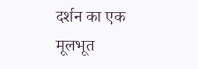दर्शन का एक मूलभूत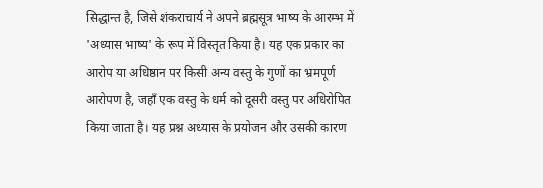सिद्धान्त है, जिसे शंकराचार्य ने अपने ब्रह्मसूत्र भाष्य के आरम्भ में 'अध्यास भाष्य' के रूप में विस्तृत किया है। यह एक प्रकार का आरोप या अधिष्ठान पर किसी अन्य वस्तु के गुणों का भ्रमपूर्ण आरोपण है, जहाँ एक वस्तु के धर्म को दूसरी वस्तु पर अधिरोपित किया जाता है। यह प्रश्न अध्यास के प्रयोजन और उसकी कारण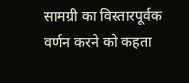सामग्री का विस्तारपूर्वक वर्णन करने को कहता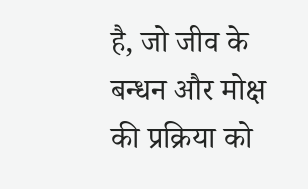है, जो जीव के बन्धन और मोक्ष की प्रक्रिया को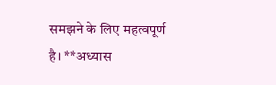समझने के लिए महत्वपूर्ण है। **अध्यास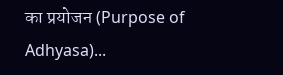का प्रयोजन (Purpose of Adhyasa)...